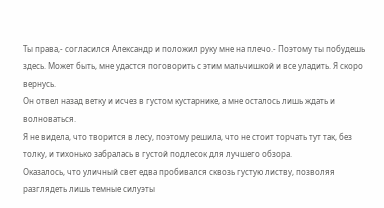Ты права,- согласился Александр и положил руку мне на плечо.- Поэтому ты побудешь здесь. Может быть, мне удастся поговорить с этим мальчишкой и все уладить. Я скоро вернусь.
Он отвел назад ветку и исчез в густом кустарнике, а мне осталось лишь ждать и волноваться.
Я не видела, что творится в лесу, поэтому решила, что не стоит торчать тут так, без толку, и тихонько забралась в густой подлесок для лучшего обзора.
Оказалось, что уличный свет едва пробивался сквозь густую листву, позволяя разглядеть лишь темные силуэты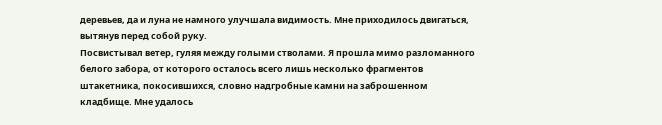деревьев, да и луна не намного улучшала видимость. Мне приходилось двигаться, вытянув перед собой руку.
Посвистывал ветер, гуляя между голыми стволами. Я прошла мимо разломанного белого забора, от которого осталось всего лишь несколько фрагментов штакетника, покосившихся, словно надгробные камни на заброшенном кладбище. Мне удалось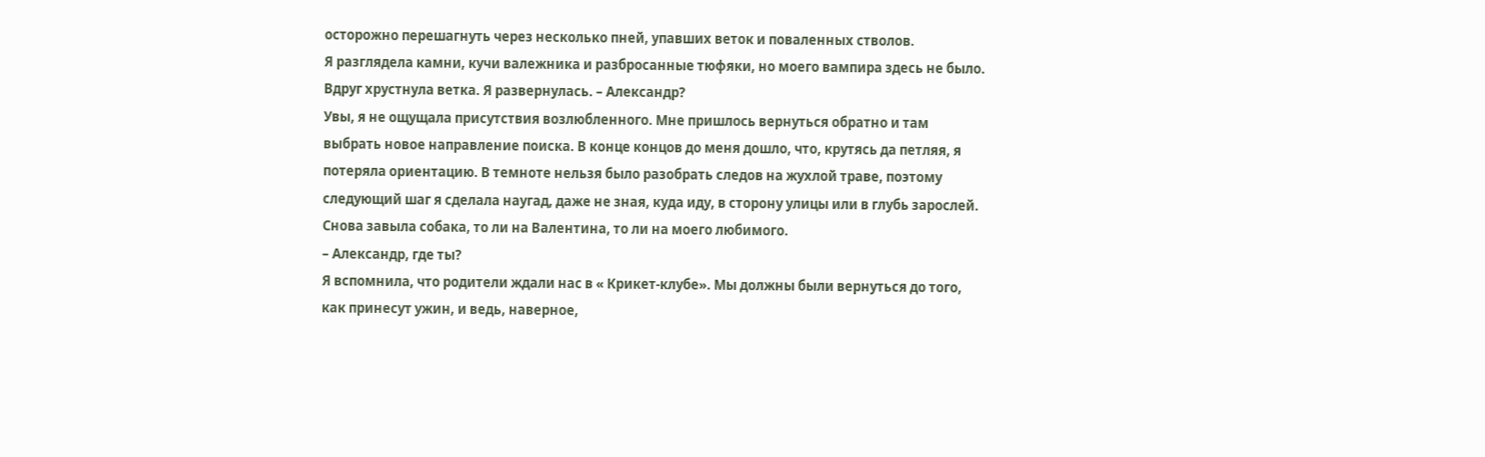осторожно перешагнуть через несколько пней, упавших веток и поваленных стволов.
Я разглядела камни, кучи валежника и разбросанные тюфяки, но моего вампира здесь не было. Вдруг хрустнула ветка. Я развернулась. – Александр?
Увы, я не ощущала присутствия возлюбленного. Мне пришлось вернуться обратно и там выбрать новое направление поиска. В конце концов до меня дошло, что, крутясь да петляя, я потеряла ориентацию. В темноте нельзя было разобрать следов на жухлой траве, поэтому следующий шаг я сделала наугад, даже не зная, куда иду, в сторону улицы или в глубь зарослей.
Снова завыла собака, то ли на Валентина, то ли на моего любимого.
– Александр, где ты?
Я вспомнила, что родители ждали нас в « Крикет-клубе». Мы должны были вернуться до того, как принесут ужин, и ведь, наверное,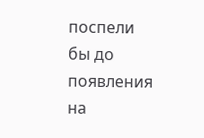поспели бы до появления на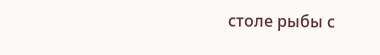столе рыбы с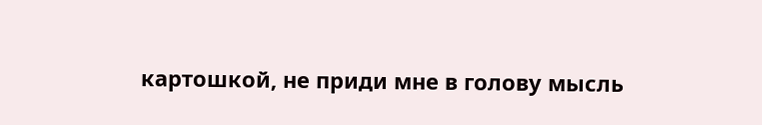картошкой, не приди мне в голову мысль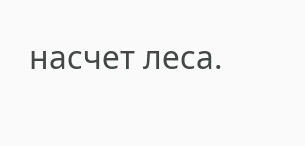насчет леса.